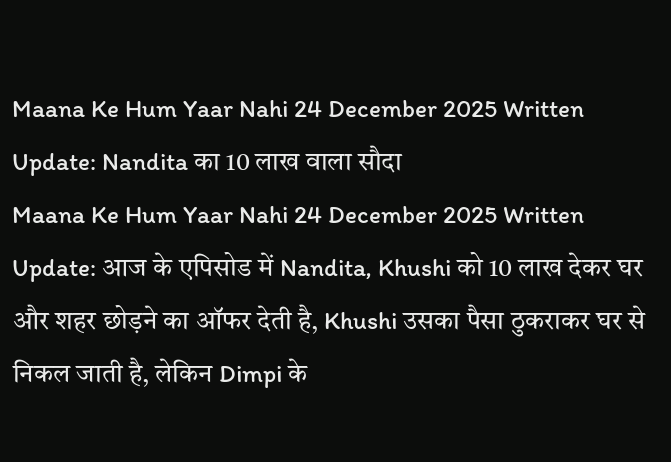Maana Ke Hum Yaar Nahi 24 December 2025 Written Update: Nandita का 10 लाख वाला सौदा
Maana Ke Hum Yaar Nahi 24 December 2025 Written Update: आज के एपिसोड में Nandita, Khushi को 10 लाख देकर घर और शहर छोड़ने का ऑफर देती है, Khushi उसका पैसा ठुकराकर घर से निकल जाती है, लेकिन Dimpi के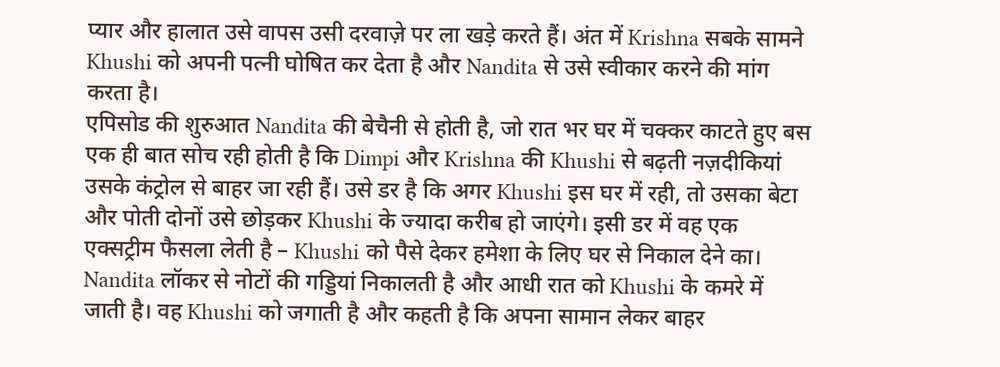प्यार और हालात उसे वापस उसी दरवाज़े पर ला खड़े करते हैं। अंत में Krishna सबके सामने Khushi को अपनी पत्नी घोषित कर देता है और Nandita से उसे स्वीकार करने की मांग करता है।
एपिसोड की शुरुआत Nandita की बेचैनी से होती है, जो रात भर घर में चक्कर काटते हुए बस एक ही बात सोच रही होती है कि Dimpi और Krishna की Khushi से बढ़ती नज़दीकियां उसके कंट्रोल से बाहर जा रही हैं। उसे डर है कि अगर Khushi इस घर में रही, तो उसका बेटा और पोती दोनों उसे छोड़कर Khushi के ज्यादा करीब हो जाएंगे। इसी डर में वह एक एक्सट्रीम फैसला लेती है – Khushi को पैसे देकर हमेशा के लिए घर से निकाल देने का।
Nandita लॉकर से नोटों की गड्डियां निकालती है और आधी रात को Khushi के कमरे में जाती है। वह Khushi को जगाती है और कहती है कि अपना सामान लेकर बाहर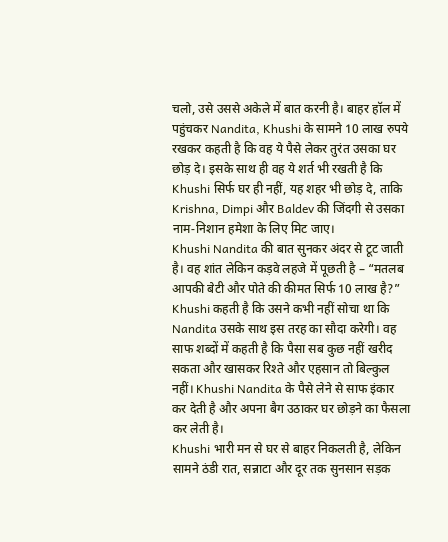चलो, उसे उससे अकेले में बात करनी है। बाहर हॉल में पहुंचकर Nandita, Khushi के सामने 10 लाख रुपये रखकर कहती है कि वह ये पैसे लेकर तुरंत उसका घर छोड़ दे। इसके साथ ही वह ये शर्त भी रखती है कि Khushi सिर्फ घर ही नहीं, यह शहर भी छोड़ दे, ताकि Krishna, Dimpi और Baldev की जिंदगी से उसका नाम‑निशान हमेशा के लिए मिट जाए।
Khushi Nandita की बात सुनकर अंदर से टूट जाती है। वह शांत लेकिन कड़वे लहजे में पूछती है – “मतलब आपकी बेटी और पोते की कीमत सिर्फ 10 लाख है?” Khushi कहती है कि उसने कभी नहीं सोचा था कि Nandita उसके साथ इस तरह का सौदा करेगी। वह साफ शब्दों में कहती है कि पैसा सब कुछ नहीं खरीद सकता और खासकर रिश्ते और एहसान तो बिल्कुल नहीं। Khushi Nandita के पैसे लेने से साफ इंकार कर देती है और अपना बैग उठाकर घर छोड़ने का फैसला कर लेती है।
Khushi भारी मन से घर से बाहर निकलती है, लेकिन सामने ठंडी रात, सन्नाटा और दूर तक सुनसान सड़क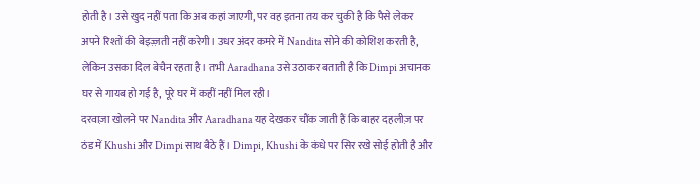होती है। उसे खुद नहीं पता कि अब कहां जाएगी, पर वह इतना तय कर चुकी है कि पैसे लेकर अपने रिश्तों की बेइज़्ज़ती नहीं करेगी। उधर अंदर कमरे में Nandita सोने की कोशिश करती है, लेकिन उसका दिल बेचैन रहता है। तभी Aaradhana उसे उठाकर बताती है कि Dimpi अचानक घर से गायब हो गई है, पूरे घर में कहीं नहीं मिल रही।
दरवाज़ा खोलने पर Nandita और Aaradhana यह देखकर चौंक जाती हैं कि बाहर दहलीज़ पर ठंड में Khushi और Dimpi साथ बैठे हैं। Dimpi, Khushi के कंधे पर सिर रखे सोई होती है और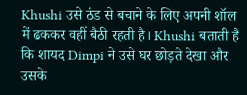Khushi उसे ठंड से बचाने के लिए अपनी शॉल में ढककर वहीं बैठी रहती है। Khushi बताती है कि शायद Dimpi ने उसे घर छोड़ते देखा और उसके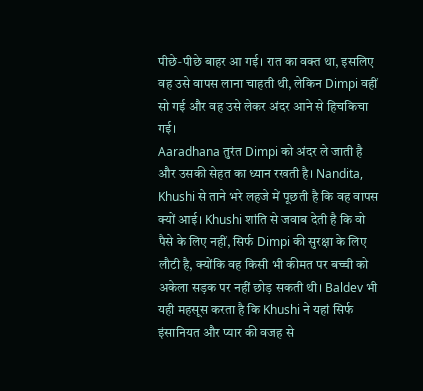पीछे‑पीछे बाहर आ गई। रात का वक्त था, इसलिए वह उसे वापस लाना चाहती थी, लेकिन Dimpi वहीं सो गई और वह उसे लेकर अंदर आने से हिचकिचा गई।
Aaradhana तुरंत Dimpi को अंदर ले जाती है और उसकी सेहत का ध्यान रखती है। Nandita, Khushi से ताने भरे लहजे में पूछती है कि वह वापस क्यों आई। Khushi शांति से जवाब देती है कि वो पैसे के लिए नहीं, सिर्फ Dimpi की सुरक्षा के लिए लौटी है, क्योंकि वह किसी भी कीमत पर बच्ची को अकेला सड़क पर नहीं छोड़ सकती थी। Baldev भी यही महसूस करता है कि Khushi ने यहां सिर्फ इंसानियत और प्यार की वजह से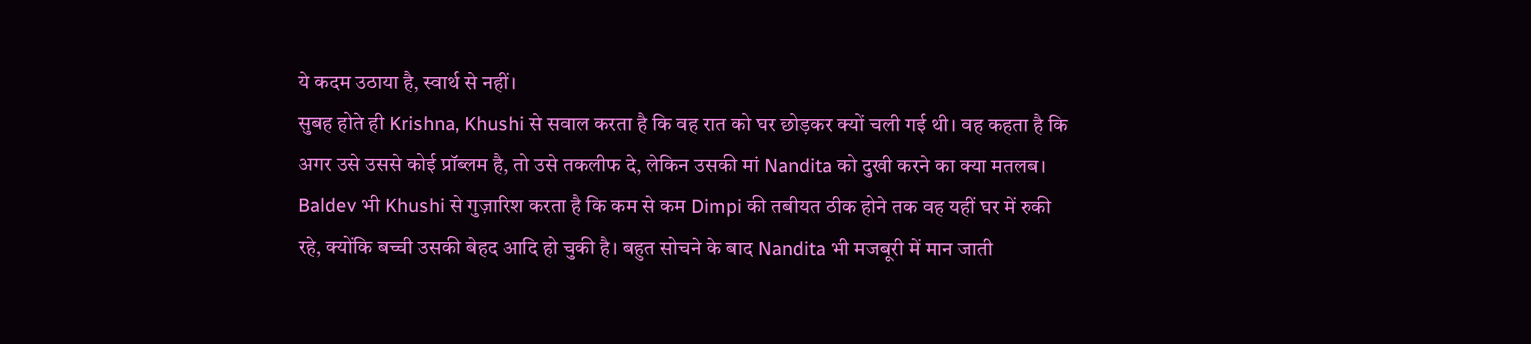ये कदम उठाया है, स्वार्थ से नहीं।
सुबह होते ही Krishna, Khushi से सवाल करता है कि वह रात को घर छोड़कर क्यों चली गई थी। वह कहता है कि अगर उसे उससे कोई प्रॉब्लम है, तो उसे तकलीफ दे, लेकिन उसकी मां Nandita को दुखी करने का क्या मतलब। Baldev भी Khushi से गुज़ारिश करता है कि कम से कम Dimpi की तबीयत ठीक होने तक वह यहीं घर में रुकी रहे, क्योंकि बच्ची उसकी बेहद आदि हो चुकी है। बहुत सोचने के बाद Nandita भी मजबूरी में मान जाती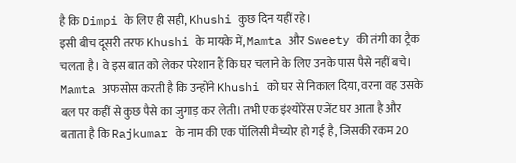है कि Dimpi के लिए ही सही, Khushi कुछ दिन यहीं रहे।
इसी बीच दूसरी तरफ Khushi के मायके में, Mamta और Sweety की तंगी का ट्रैक चलता है। वे इस बात को लेकर परेशान हैं कि घर चलाने के लिए उनके पास पैसे नहीं बचे। Mamta अफसोस करती है कि उन्होंने Khushi को घर से निकाल दिया, वरना वह उसके बल पर कहीं से कुछ पैसे का जुगाड़ कर लेती। तभी एक इंश्योरेंस एजेंट घर आता है और बताता है कि Rajkumar के नाम की एक पॉलिसी मैच्योर हो गई है, जिसकी रकम 20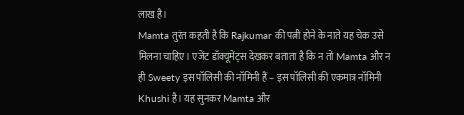लाख है।
Mamta तुरंत कहती है कि Rajkumar की पत्नी होने के नाते यह चेक उसे मिलना चाहिए। एजेंट डॉक्यूमेंट्स देखकर बताता है कि न तो Mamta और न ही Sweety इस पॉलिसी की नॉमिनी हैं – इस पॉलिसी की एकमात्र नॉमिनी Khushi है। यह सुनकर Mamta और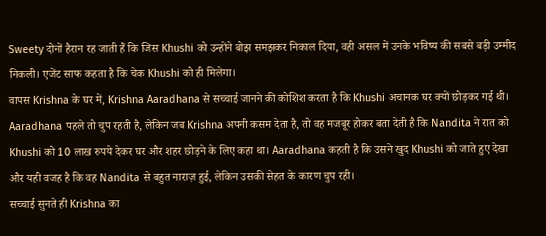Sweety दोनों हैरान रह जाती हैं कि जिस Khushi को उन्होंने बोझ समझकर निकाल दिया, वही असल में उनके भविष्य की सबसे बड़ी उम्मीद निकली। एजेंट साफ कहता है कि चेक Khushi को ही मिलेगा।
वापस Krishna के घर में, Krishna Aaradhana से सच्चाई जानने की कोशिश करता है कि Khushi अचानक घर क्यों छोड़कर गई थी। Aaradhana पहले तो चुप रहती है, लेकिन जब Krishna अपनी कसम देता है, तो वह मजबूर होकर बता देती है कि Nandita ने रात को Khushi को 10 लाख रुपये देकर घर और शहर छोड़ने के लिए कहा था। Aaradhana कहती है कि उसने खुद Khushi को जाते हुए देखा और यही वजह है कि वह Nandita से बहुत नाराज़ हुई, लेकिन उसकी सेहत के कारण चुप रही।
सच्चाई सुनते ही Krishna का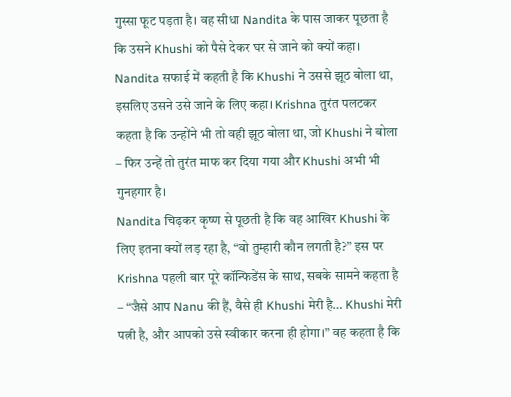गुस्सा फूट पड़ता है। वह सीधा Nandita के पास जाकर पूछता है कि उसने Khushi को पैसे देकर घर से जाने को क्यों कहा। Nandita सफाई में कहती है कि Khushi ने उससे झूठ बोला था, इसलिए उसने उसे जाने के लिए कहा। Krishna तुरंत पलटकर कहता है कि उन्होंने भी तो वही झूठ बोला था, जो Khushi ने बोला – फिर उन्हें तो तुरंत माफ कर दिया गया और Khushi अभी भी गुनहगार है।
Nandita चिढ़कर कृष्ण से पूछती है कि वह आखिर Khushi के लिए इतना क्यों लड़ रहा है, “वो तुम्हारी कौन लगती है?” इस पर Krishna पहली बार पूरे कॉन्फिडेंस के साथ, सबके सामने कहता है – “जैसे आप Nanu की हैं, वैसे ही Khushi मेरी है… Khushi मेरी पत्नी है, और आपको उसे स्वीकार करना ही होगा।” वह कहता है कि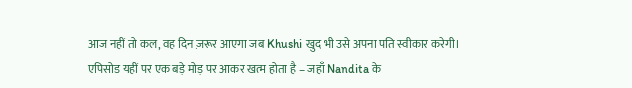आज नहीं तो कल, वह दिन ज़रूर आएगा जब Khushi खुद भी उसे अपना पति स्वीकार करेगी।
एपिसोड यहीं पर एक बड़े मोड़ पर आकर खत्म होता है – जहाँ Nandita के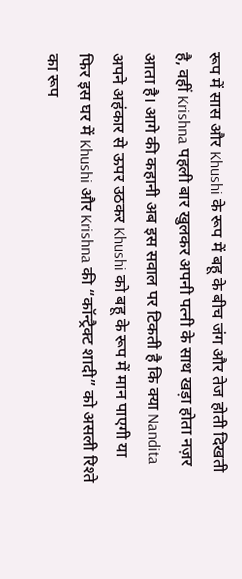रूप में सास और Khushi के रूप में बहू के बीच जंग और तेज होती दिखती है, वहीं Krishna पहली बार खुलकर अपनी पत्नी के साथ खड़ा होता नज़र आता है। आगे की कहानी अब इस सवाल पर टिकती है कि क्या Nandita अपने अहंकार से ऊपर उठकर Khushi को बहू के रूप में मान पाएगी या फिर इस घर में Khushi और Krishna की “कॉन्ट्रैक्ट शादी” को असली रिश्ते का रूप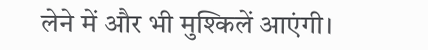लेने में और भी मुश्किलें आएंगी।